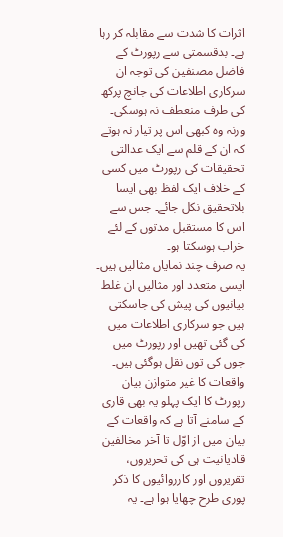اثرات کا شدت سے مقابلہ کر رہا ہے۔ بدقسمتی سے رپورٹ کے فاضل مصنفین کی توجہ ان سرکاری اطلاعات کی جانچ پرکھ کی طرف منعطف نہ ہوسکی۔ ورنہ وہ کبھی اس پر تیار نہ ہوتے کہ ان کے قلم سے ایک عدالتی تحقیقات کی رپورٹ میں کسی کے خلاف ایک لفظ بھی ایسا بلاتحقیق نکل جائے۔ جس سے اس کا مستقبل مدتوں کے لئے خراب ہوسکتا ہو۔
یہ صرف چند نمایاں مثالیں ہیں۔ ایسی متعدد اور مثالیں ان غلط بیانیوں کی پیش کی جاسکتی ہیں جو سرکاری اطلاعات میں کی گئی تھیں اور رپورٹ میں جوں کی توں نقل ہوگئی ہیں۔
واقعات کا غیر متوازن بیان
رپورٹ کا ایک پہلو یہ بھی قاری کے سامنے آتا ہے کہ واقعات کے بیان میں از اوّل تا آخر مخالفین قادیانیت ہی کی تحریروں، تقریروں اور کارروائیوں کا ذکر پوری طرح چھایا ہوا ہے۔ یہ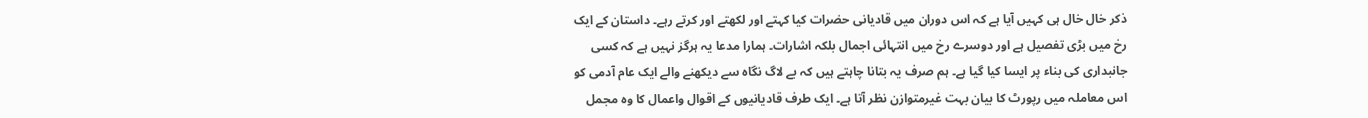ذکر خال خال ہی کہیں آیا ہے کہ اس دوران میں قادیانی حضرات کیا کہتے اور لکھتے اور کرتے رہے۔ داستان کے ایک رخ میں بڑی تفصیل ہے اور دوسرے رخ میں انتہائی اجمال بلکہ اشارات۔ ہمارا مدعا یہ ہرگز نہیں ہے کہ کسی جانبداری کی بناء پر ایسا کیا گیا ہے۔ ہم صرف یہ بتانا چاہتے ہیں کہ بے لاگ نگاہ سے دیکھنے والے ایک عام آدمی کو اس معاملہ میں رپورٹ کا بیان بہت غیرمتوازن نظر آتا ہے۔ ایک طرف قادیانیوں کے اقوال واعمال کا وہ مجمل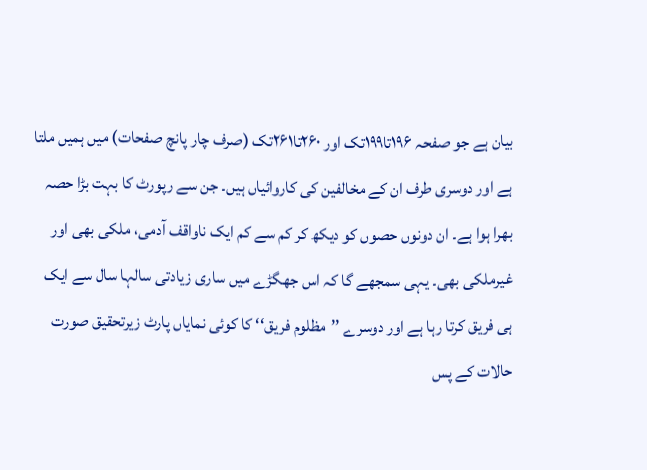بیان ہے جو صفحہ ۱۹۶تا۱۹۹تک اور ۲۶۰تا۲۶۱تک (صرف چار پانچ صفحات) میں ہمیں ملتا ہے اور دوسری طرف ان کے مخالفین کی کاروائیاں ہیں۔ جن سے رپورٹ کا بہت بڑا حصہ بھرا ہوا ہے۔ ان دونوں حصوں کو دیکھ کر کم سے کم ایک ناواقف آدمی، ملکی بھی اور غیرملکی بھی۔ یہی سمجھے گا کہ اس جھگڑے میں ساری زیادتی سالہا سال سے ایک ہی فریق کرتا رہا ہے اور دوسرے ’’مظلوم فریق‘‘ کا کوئی نمایاں پارٹ زیرتحقیق صورت حالات کے پس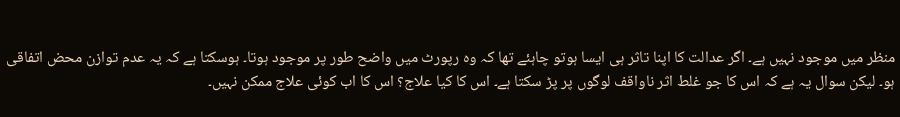منظر میں موجود نہیں ہے۔ اگر عدالت کا اپنا تاثر ہی ایسا ہوتو چاہئے تھا کہ وہ رپورٹ میں واضح طور پر موجود ہوتا۔ ہوسکتا ہے کہ یہ عدم توازن محض اتفاقی ہو۔ لیکن سوال یہ ہے کہ اس کا جو غلط اثر ناواقف لوگوں پر پڑ سکتا ہے۔ اس کا کیا علاج؟ اس کا اب کوئی علاج ممکن نہیں۔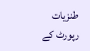طنزیات
رپورٹ کے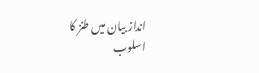انداز بیان میں طنز کا اسلوب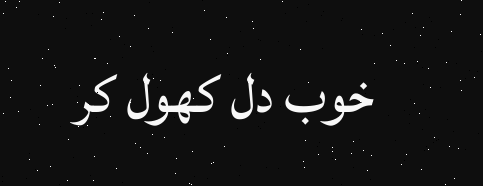خوب دل کھول کر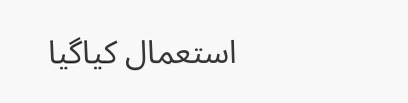استعمال کیاگیا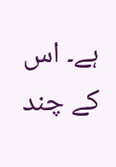ہے۔ اس کے چند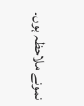نمونے ملاحظہ ہوں۔